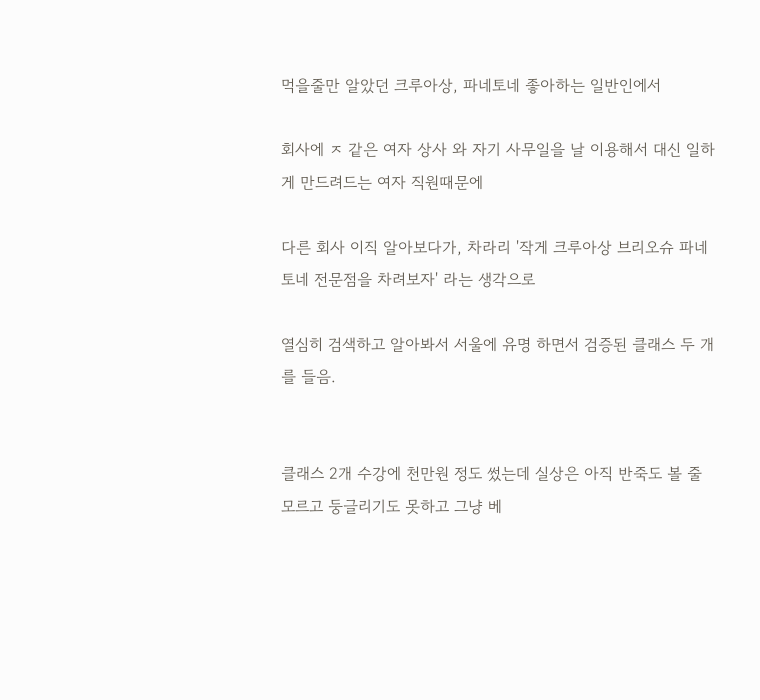먹을줄만 알았던 크루아상, 파네토네 좋아하는 일반인에서

회사에 ㅈ 같은 여자 상사 와 자기 사무일을 날 이용해서 대신 일하게 만드려드는 여자 직원때문에

다른 회사 이직 알아보다가, 차라리 '작게 크루아상 브리오슈 파네토네 전문점을 차려보자' 라는 생각으로

열심히 검색하고 알아봐서 서울에 유명 하면서 검증된 클래스 두 개를 들음.


클래스 2개 수강에 천만원 정도 썼는데 실상은 아직 반죽도 볼 줄 모르고 둥글리기도 못하고 그냥 베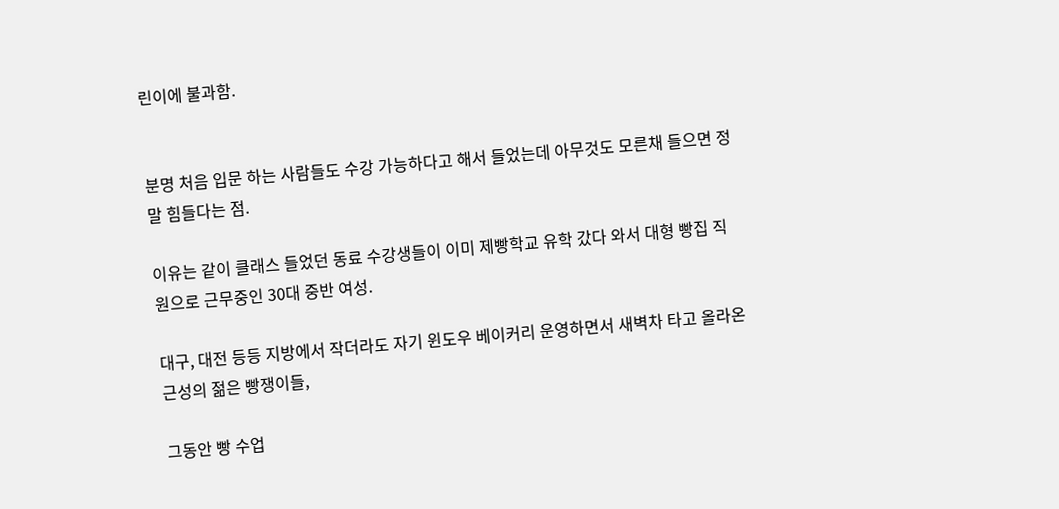린이에 불과함.


분명 처음 입문 하는 사람들도 수강 가능하다고 해서 들었는데 아무것도 모른채 들으면 정말 힘들다는 점.

이유는 같이 클래스 들었던 동료 수강생들이 이미 제빵학교 유학 갔다 와서 대형 빵집 직원으로 근무중인 30대 중반 여성.

대구, 대전 등등 지방에서 작더라도 자기 윈도우 베이커리 운영하면서 새벽차 타고 올라온 근성의 젊은 빵쟁이들,

그동안 빵 수업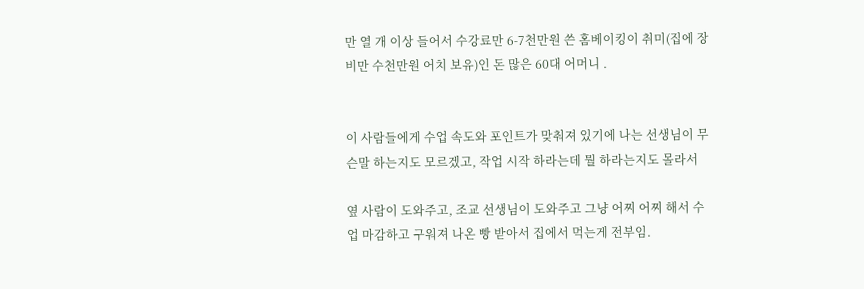만 열 개 이상 들어서 수강료만 6-7천만원 쓴 홈베이킹이 취미(집에 장비만 수천만원 어치 보유)인 돈 많은 60대 어머니 .


이 사람들에게 수업 속도와 포인트가 맞춰져 있기에 나는 선생님이 무슨말 하는지도 모르겠고, 작업 시작 하라는데 뭘 하라는지도 몰라서

옆 사람이 도와주고, 조교 선생님이 도와주고 그냥 어찌 어찌 해서 수업 마감하고 구워져 나온 빵 받아서 집에서 먹는게 전부임.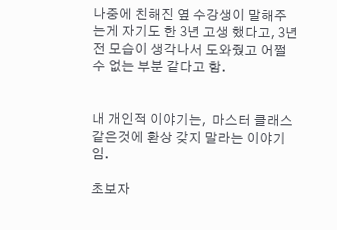나중에 친해진 옆 수강생이 말해주는게 자기도 한 3년 고생 했다고, 3년전 모습이 생각나서 도와줬고 어쩔 수 없는 부분 같다고 함.


내 개인적 이야기는,  마스터 클래스 같은것에 환상 갖지 말라는 이야기임.

초보자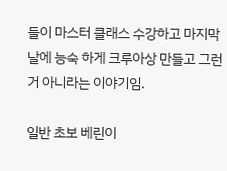들이 마스터 클래스 수강하고 마지막 날에 능숙 하게 크루아상 만들고 그런거 아니라는 이야기임.

일반 초보 베린이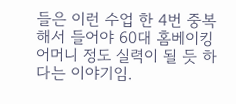들은 이런 수업 한 4번 중복해서 들어야 60대 홈베이킹 어머니 정도 실력이 될 듯 하다는 이야기임.